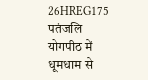26HREG175 पतंजलि योगपीठ में धूमधाम से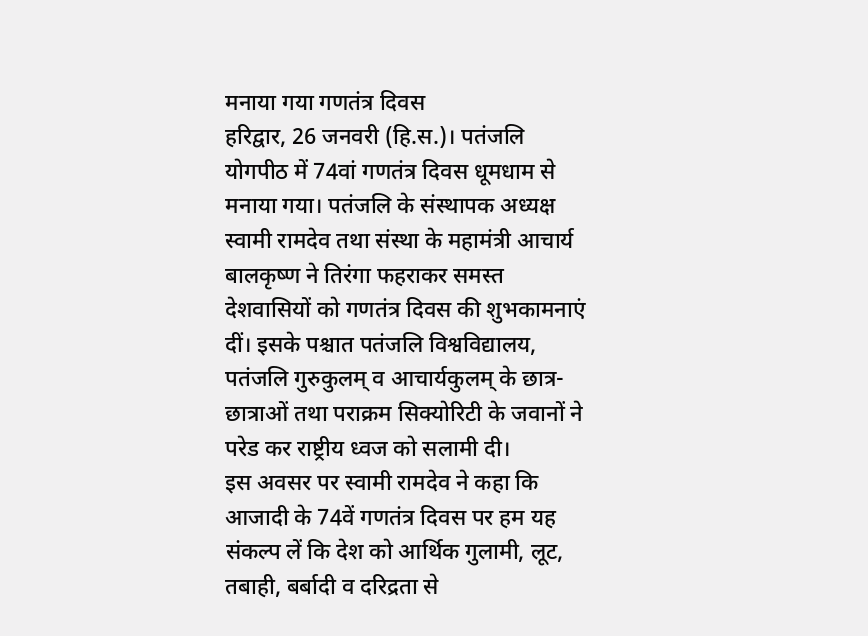मनाया गया गणतंत्र दिवस
हरिद्वार, 26 जनवरी (हि.स.)। पतंजलि योगपीठ में 74वां गणतंत्र दिवस धूमधाम से मनाया गया। पतंजलि के संस्थापक अध्यक्ष स्वामी रामदेव तथा संस्था के महामंत्री आचार्य बालकृष्ण ने तिरंगा फहराकर समस्त देशवासियों को गणतंत्र दिवस की शुभकामनाएं दीं। इसके पश्चात पतंजलि विश्वविद्यालय, पतंजलि गुरुकुलम् व आचार्यकुलम् के छात्र-छात्राओं तथा पराक्रम सिक्योरिटी के जवानों ने परेड कर राष्ट्रीय ध्वज को सलामी दी।
इस अवसर पर स्वामी रामदेव ने कहा कि आजादी के 74वें गणतंत्र दिवस पर हम यह संकल्प लें कि देश को आर्थिक गुलामी, लूट, तबाही, बर्बादी व दरिद्रता से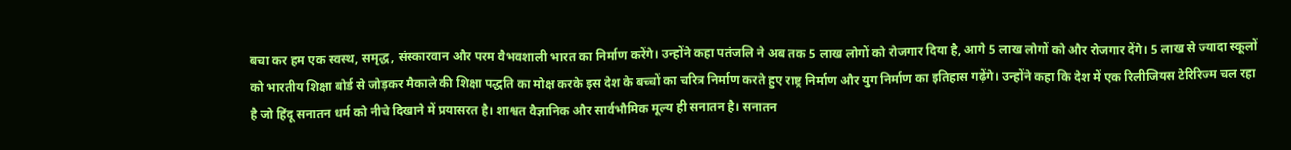बचा कर हम एक स्वस्थ, समृद्ध, संस्कारवान और परम वैभवशाली भारत का निर्माण करेंगे। उन्होंने कहा पतंजलि ने अब तक 5 लाख लोगों को रोजगार दिया है, आगे 5 लाख लोगों को और रोजगार देंगे। 5 लाख से ज्यादा स्कूलों को भारतीय शिक्षा बोर्ड से जोड़कर मैकाले की शिक्षा पद्धति का मोक्ष करके इस देश के बच्चों का चरित्र निर्माण करते हुए राष्ट्र निर्माण और युग निर्माण का इतिहास गढ़ेंगे। उन्होंने कहा कि देश में एक रिलीजियस टेरिरिज्म चल रहा है जो हिंदू सनातन धर्म को नीचे दिखाने में प्रयासरत है। शाश्वत वैज्ञानिक और सार्वभौमिक मूल्य ही सनातन है। सनातन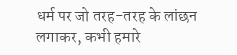धर्म पर जो तरह-तरह के लांछन लगाकर, कभी हमारे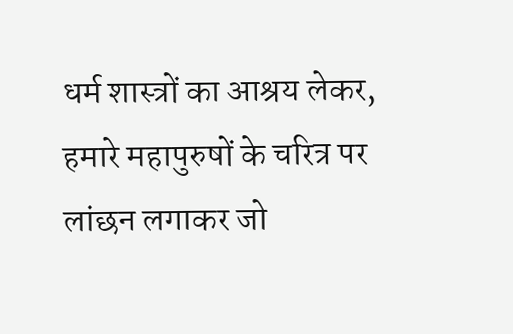धर्म शास्त्रों का आश्रय लेकर, हमारे महापुरुषों के चरित्र पर लांछन लगाकर जो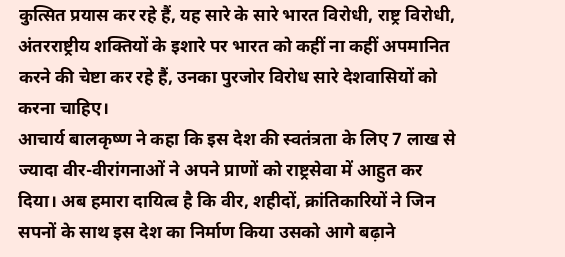कुत्सित प्रयास कर रहे हैं, यह सारे के सारे भारत विरोधी, राष्ट्र विरोधी, अंतरराष्ट्रीय शक्तियों के इशारे पर भारत को कहीं ना कहीं अपमानित करने की चेष्टा कर रहे हैं, उनका पुरजोर विरोध सारे देशवासियों को करना चाहिए।
आचार्य बालकृष्ण ने कहा कि इस देश की स्वतंत्रता के लिए 7 लाख से ज्यादा वीर-वीरांगनाओं ने अपने प्राणों को राष्ट्रसेवा में आहुत कर दिया। अब हमारा दायित्व है कि वीर, शहीदों, क्रांतिकारियों ने जिन सपनों के साथ इस देश का निर्माण किया उसको आगे बढ़ाने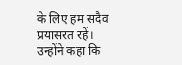के लिए हम सदैव प्रयासरत रहें। उन्होंने कहा कि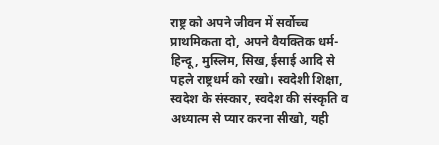राष्ट्र को अपने जीवन में सर्वोच्च प्राथमिकता दो, अपने वैयक्तिक धर्म-हिन्दू, मुस्लिम, सिख, ईसाई आदि से पहले राष्ट्रधर्म को रखो। स्वदेशी शिक्षा, स्वदेश के संस्कार, स्वदेश की संस्कृति व अध्यात्म से प्यार करना सीखो, यही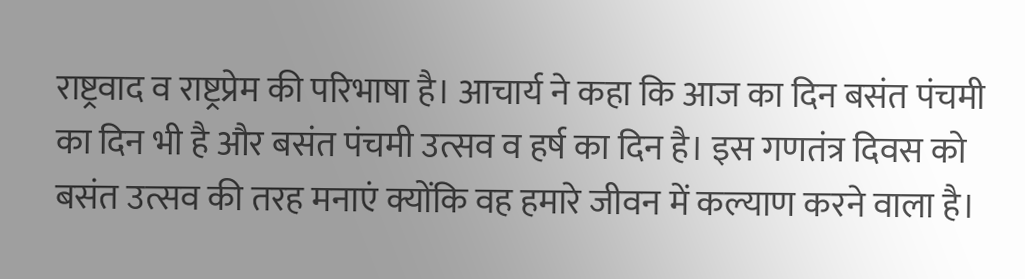राष्ट्रवाद व राष्ट्रप्रेम की परिभाषा है। आचार्य ने कहा कि आज का दिन बसंत पंचमी का दिन भी है और बसंत पंचमी उत्सव व हर्ष का दिन है। इस गणतंत्र दिवस को बसंत उत्सव की तरह मनाएं क्योंकि वह हमारे जीवन में कल्याण करने वाला है।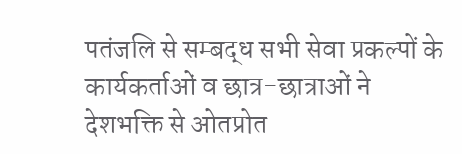पतंजलि से सम्बद्ध सभी सेवा प्रकल्पों के कार्यकर्ताओं व छात्र-छात्राओं ने देशभक्ति से ओतप्रोत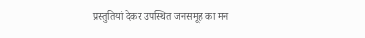प्रस्तुतियां देकर उपस्थित जनसमूह का मन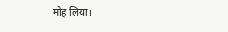मोह लिया।